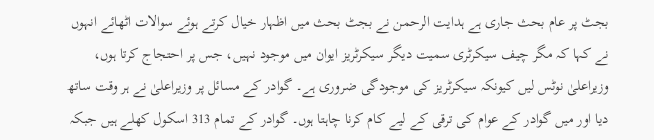بجٹ پر عام بحث جاری ہے ہدایت الرحمن نے بجٹ بحث میں اظہار خیال کرتے ہوئے سوالات اٹھائے انہوں نے کہا کہ مگر چیف سیکرٹری سمیت دیگر سیکرٹریز ایوان میں موجود نہیں، جس پر احتجاج کرتا ہوں، وزیراعلیٰ نوٹس لیں کیونکہ سیکرٹریز کی موجودگی ضروری ہے۔ گوادر کے مسائل پر وزیراعلیٰ نے ہر وقت ساتھ دیا اور میں گوادر کے عوام کی ترقی کے لیے کام کرنا چاہتا ہوں۔ گوادر کے تمام 313 اسکول کھلے ہیں جبکہ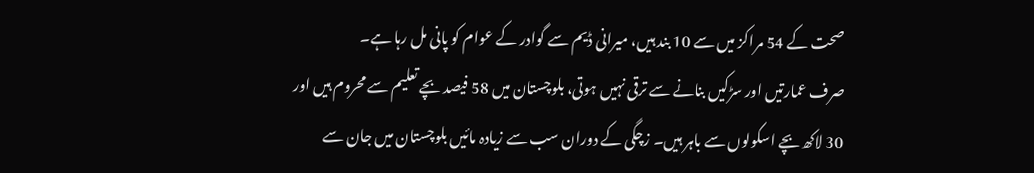صحت کے 54 مراکز میں سے 10 بند ہیں، میرانی ڈیم سے گوادر کے عوام کو پانی مل رہا ہے۔
صرف عمارتیں اور سڑکیں بنانے سے ترقی نہیں ہوتی، بلوچستان میں 58 فیصد بچے تعلیم سے محروم ہیں اور 30 لاکھ بچے اسکولوں سے باہر ہیں۔ زچگی کے دوران سب سے زیادہ مائیں بلوچستان میں جان سے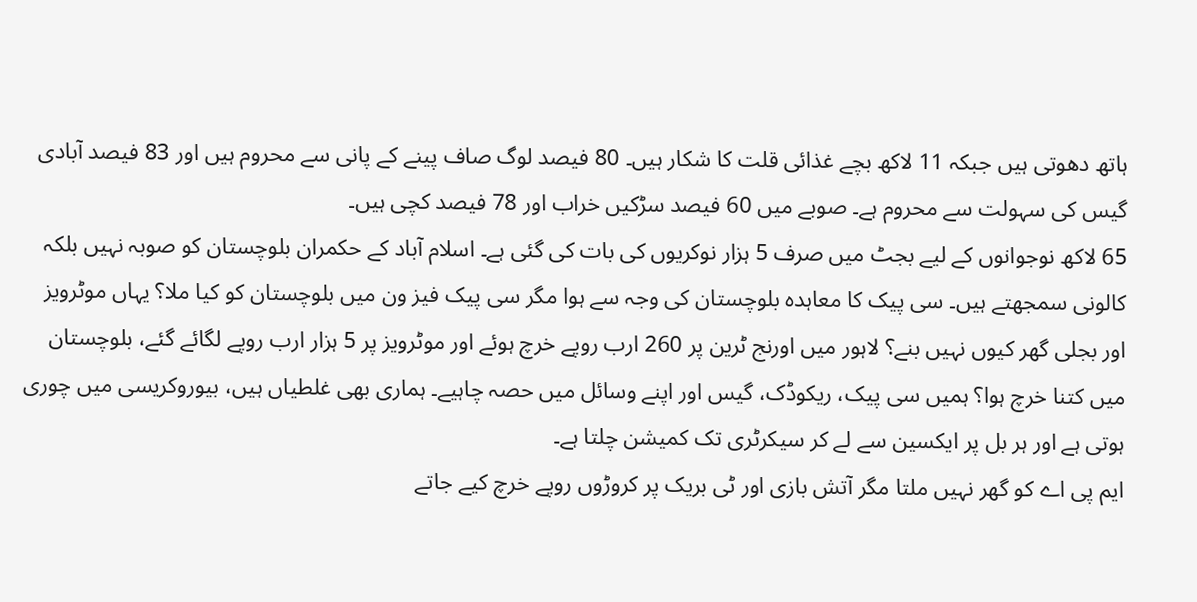ہاتھ دھوتی ہیں جبکہ 11 لاکھ بچے غذائی قلت کا شکار ہیں۔ 80 فیصد لوگ صاف پینے کے پانی سے محروم ہیں اور 83 فیصد آبادی گیس کی سہولت سے محروم ہے۔ صوبے میں 60 فیصد سڑکیں خراب اور 78 فیصد کچی ہیں۔
65 لاکھ نوجوانوں کے لیے بجٹ میں صرف 5 ہزار نوکریوں کی بات کی گئی ہے۔ اسلام آباد کے حکمران بلوچستان کو صوبہ نہیں بلکہ کالونی سمجھتے ہیں۔ سی پیک کا معاہدہ بلوچستان کی وجہ سے ہوا مگر سی پیک فیز ون میں بلوچستان کو کیا ملا؟ یہاں موٹرویز اور بجلی گھر کیوں نہیں بنے؟ لاہور میں اورنج ٹرین پر 260 ارب روپے خرچ ہوئے اور موٹرویز پر 5 ہزار ارب روپے لگائے گئے، بلوچستان میں کتنا خرچ ہوا؟ ہمیں سی پیک، ریکوڈک، گیس اور اپنے وسائل میں حصہ چاہیے۔ ہماری بھی غلطیاں ہیں، بیوروکریسی میں چوری ہوتی ہے اور ہر بل پر ایکسین سے لے کر سیکرٹری تک کمیشن چلتا ہے۔
ایم پی اے کو گھر نہیں ملتا مگر آتش بازی اور ٹی بریک پر کروڑوں روپے خرچ کیے جاتے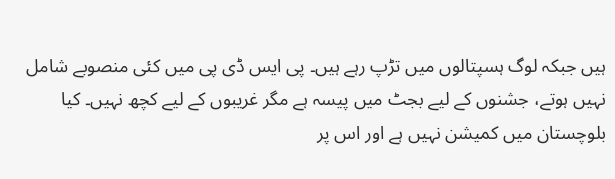ہیں جبکہ لوگ ہسپتالوں میں تڑپ رہے ہیں۔ پی ایس ڈی پی میں کئی منصوبے شامل نہیں ہوتے، جشنوں کے لیے بجٹ میں پیسہ ہے مگر غریبوں کے لیے کچھ نہیں۔ کیا بلوچستان میں کمیشن نہیں ہے اور اس پر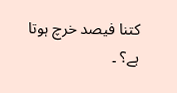کتنا فیصد خرچ ہوتا ہے؟ ۔